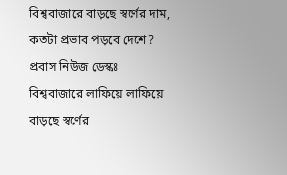বিশ্ববাজারে বাড়ছে স্বর্ণের দাম, কতটা প্রভাব পড়বে দেশে?
প্রবাস নিউজ ডেস্কঃ
বিশ্ববাজারে লাফিয়ে লাফিয়ে বাড়ছে স্বর্ণের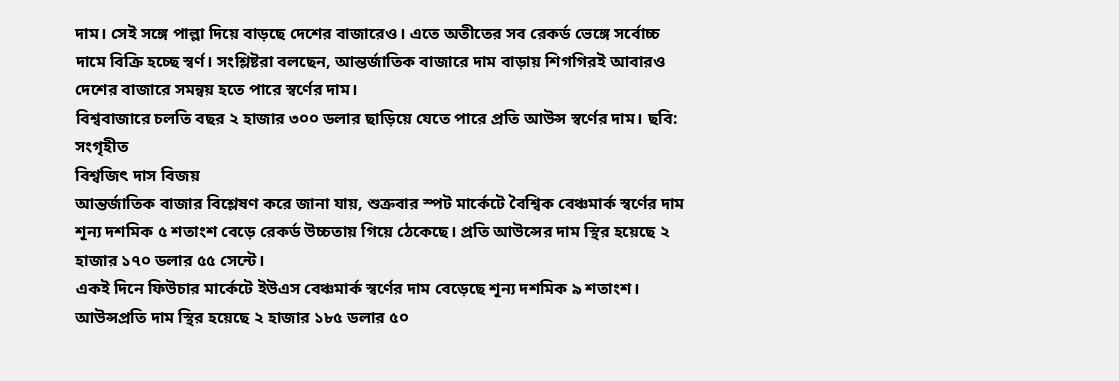দাম। সেই সঙ্গে পাল্লা দিয়ে বাড়ছে দেশের বাজারেও। এতে অতীতের সব রেকর্ড ভেঙ্গে সর্বোচ্চ দামে বিক্রি হচ্ছে স্বর্ণ। সংশ্লিষ্টরা বলছেন, আন্তর্জাতিক বাজারে দাম বাড়ায় শিগগিরই আবারও দেশের বাজারে সমন্বয় হতে পারে স্বর্ণের দাম।
বিশ্ববাজারে চলতি বছর ২ হাজার ৩০০ ডলার ছাড়িয়ে যেতে পারে প্রতি আউন্স স্বর্ণের দাম। ছবি: সংগৃহীত
বিশ্বজিৎ দাস বিজয়
আন্তর্জাতিক বাজার বিশ্লেষণ করে জানা যায়, শুক্রবার স্পট মার্কেটে বৈশ্বিক বেঞ্চমার্ক স্বর্ণের দাম শূন্য দশমিক ৫ শতাংশ বেড়ে রেকর্ড উচ্চতায় গিয়ে ঠেকেছে। প্রতি আউন্সের দাম স্থির হয়েছে ২ হাজার ১৭০ ডলার ৫৫ সেন্টে।
একই দিনে ফিউচার মার্কেটে ইউএস বেঞ্চমার্ক স্বর্ণের দাম বেড়েছে শূন্য দশমিক ৯ শতাংশ। আউন্সপ্রতি দাম স্থির হয়েছে ২ হাজার ১৮৫ ডলার ৫০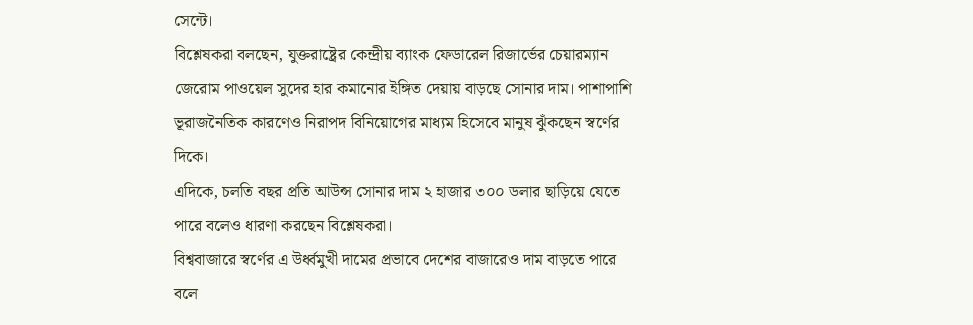সেন্টে।
বিশ্লেষকরা বলছেন, যুক্তরাষ্ট্রের কেন্দ্রীয় ব্যাংক ফেডারেল রিজার্ভের চেয়ারম্যান জেরোম পাওয়েল সুদের হার কমানোর ইঙ্গিত দেয়ায় বাড়ছে সোনার দাম। পাশাপাশি ভূরাজনৈতিক কারণেও নিরাপদ বিনিয়োগের মাধ্যম হিসেবে মানুষ ঝুঁকছেন স্বর্ণের দিকে।
এদিকে, চলতি বছর প্রতি আউন্স সোনার দাম ২ হাজার ৩০০ ডলার ছাড়িয়ে যেতে পারে বলেও ধারণা করছেন বিশ্লেষকরা।
বিশ্ববাজারে স্বর্ণের এ উর্ধ্বমুখী দামের প্রভাবে দেশের বাজারেও দাম বাড়তে পারে বলে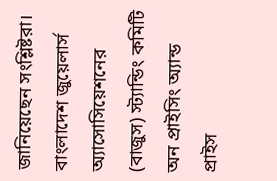জানিয়েছেন সংশ্লিষ্টরা। বাংলাদেশ জুয়েলার্স অ্যাসোসিয়েশনের (বাজুস) স্ট্যান্ডিং কমিটি অন প্রাইসিং অ্যান্ড প্রাইস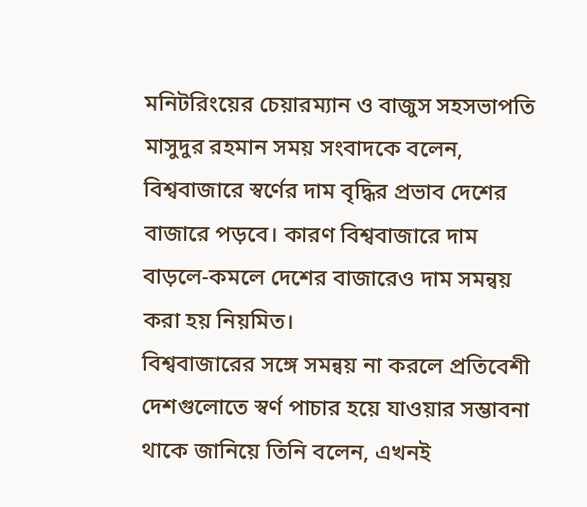মনিটরিংয়ের চেয়ারম্যান ও বাজুস সহসভাপতি মাসুদুর রহমান সময় সংবাদকে বলেন, বিশ্ববাজারে স্বর্ণের দাম বৃদ্ধির প্রভাব দেশের বাজারে পড়বে। কারণ বিশ্ববাজারে দাম বাড়লে-কমলে দেশের বাজারেও দাম সমন্বয় করা হয় নিয়মিত।
বিশ্ববাজারের সঙ্গে সমন্বয় না করলে প্রতিবেশী দেশগুলোতে স্বর্ণ পাচার হয়ে যাওয়ার সম্ভাবনা থাকে জানিয়ে তিনি বলেন, এখনই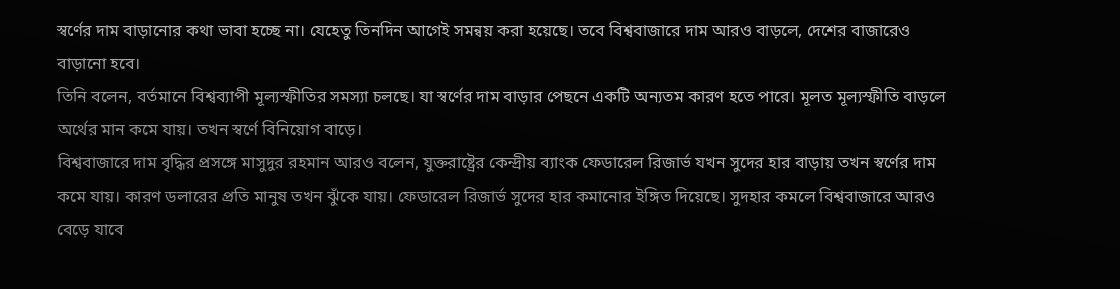স্বর্ণের দাম বাড়ানোর কথা ভাবা হচ্ছে না। যেহেতু তিনদিন আগেই সমন্বয় করা হয়েছে। তবে বিশ্ববাজারে দাম আরও বাড়লে, দেশের বাজারেও বাড়ানো হবে।
তিনি বলেন, বর্তমানে বিশ্বব্যাপী মূল্যস্ফীতির সমস্যা চলছে। যা স্বর্ণের দাম বাড়ার পেছনে একটি অন্যতম কারণ হতে পারে। মূলত মূল্যস্ফীতি বাড়লে অর্থের মান কমে যায়। তখন স্বর্ণে বিনিয়োগ বাড়ে।
বিশ্ববাজারে দাম বৃদ্ধির প্রসঙ্গে মাসুদুর রহমান আরও বলেন, যুক্তরাষ্ট্রের কেন্দ্রীয় ব্যাংক ফেডারেল রিজার্ভ যখন সুদের হার বাড়ায় তখন স্বর্ণের দাম কমে যায়। কারণ ডলারের প্রতি মানুষ তখন ঝুঁকে যায়। ফেডারেল রিজার্ভ সুদের হার কমানোর ইঙ্গিত দিয়েছে। সুদহার কমলে বিশ্ববাজারে আরও বেড়ে যাবে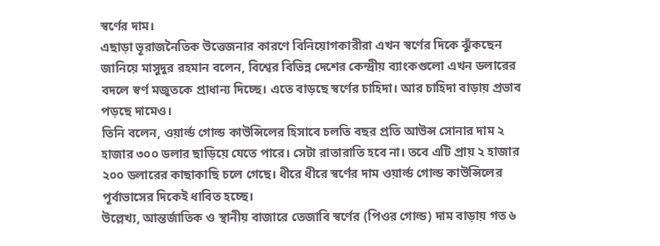স্বর্ণের দাম।
এছাড়া ভূরাজনৈতিক উত্তেজনার কারণে বিনিয়োগকারীরা এখন স্বর্ণের দিকে ঝুঁকছেন জানিয়ে মাসুদুর রহমান বলেন, বিশ্বের বিভিন্ন দেশের কেন্দ্রীয় ব্যাংকগুলো এখন ডলারের বদলে স্বর্ণ মজুতকে প্রাধান্য দিচ্ছে। এতে বাড়ছে স্বর্ণের চাহিদা। আর চাহিদা বাড়ায় প্রভাব পড়ছে দামেও।
তিনি বলেন, ওয়ার্ল্ড গোল্ড কাউন্সিলের হিসাবে চলতি বছর প্রতি আউন্স সোনার দাম ২ হাজার ৩০০ ডলার ছাড়িয়ে যেতে পারে। সেটা রাতারাতি হবে না। তবে এটি প্রায় ২ হাজার ২০০ ডলারের কাছাকাছি চলে গেছে। ধীরে ধীরে স্বর্ণের দাম ওয়ার্ল্ড গোল্ড কাউন্সিলের পূর্বাভাসের দিকেই ধাবিত হচ্ছে।
উল্লেখ্য, আন্তর্জাতিক ও স্থানীয় বাজারে তেজাবি স্বর্ণের (পিওর গোল্ড) দাম বাড়ায় গত ৬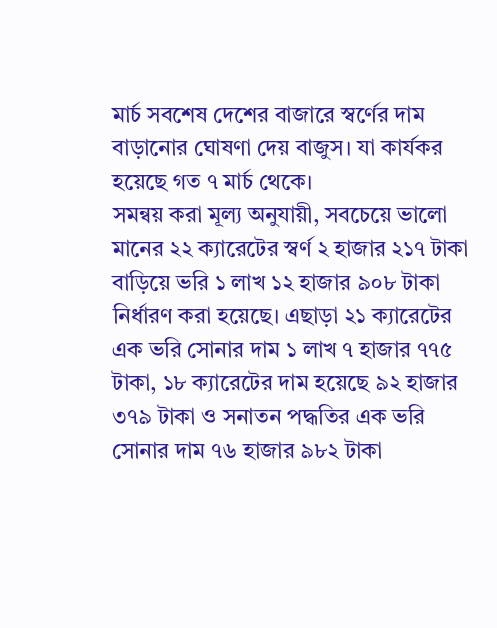মার্চ সবশেষ দেশের বাজারে স্বর্ণের দাম বাড়ানোর ঘোষণা দেয় বাজুস। যা কার্যকর হয়েছে গত ৭ মার্চ থেকে।
সমন্বয় করা মূল্য অনুযায়ী, সবচেয়ে ভালো মানের ২২ ক্যারেটের স্বর্ণ ২ হাজার ২১৭ টাকা বাড়িয়ে ভরি ১ লাখ ১২ হাজার ৯০৮ টাকা নির্ধারণ করা হয়েছে। এছাড়া ২১ ক্যারেটের এক ভরি সোনার দাম ১ লাখ ৭ হাজার ৭৭৫ টাকা, ১৮ ক্যারেটের দাম হয়েছে ৯২ হাজার ৩৭৯ টাকা ও সনাতন পদ্ধতির এক ভরি সোনার দাম ৭৬ হাজার ৯৮২ টাকা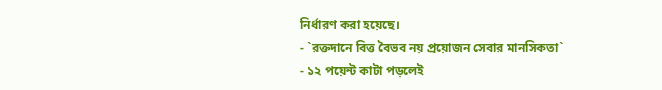নির্ধারণ করা হয়েছে।
- `রক্তদানে বিত্ত বৈভব নয় প্রয়োজন সেবার মানসিকতা`
- ১২ পয়েন্ট কাটা পড়লেই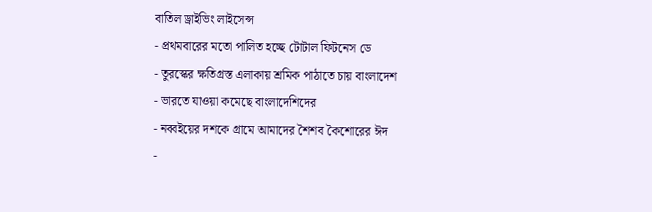বাতিল ড্রাইভিং লাইসেন্স
- প্রথমবারের মতো পালিত হচ্ছে টোটাল ফিটনেস ডে
- তুরস্কের ক্ষতিগ্রস্ত এলাকায় শ্রমিক পাঠাতে চায় বাংলাদেশ
- ভারতে যাওয়া কমেছে বাংলাদেশিদের
- নব্বইয়ের দশকে গ্রামে আমাদের শৈশব কৈশোরের ঈদ
-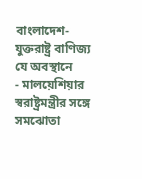বাংলাদেশ-যুক্তরাষ্ট্র বাণিজ্য যে অবস্থানে
- মালয়েশিয়ার স্বরাষ্ট্রমন্ত্রীর সঙ্গে সমঝোতা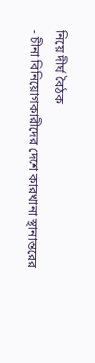নিয়ে দীর্ঘ বৈঠক
- চীনা বিনিয়োগকারীদের দেশে কারখানা স্থানান্তরের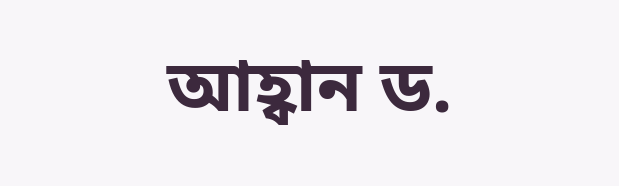আহ্বান ড.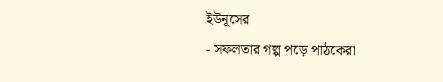ইউনূসের
- সফলতার গল্প পড়ে পাঠকেরা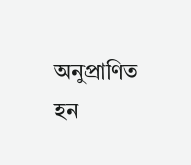অনুপ্রাণিত হন